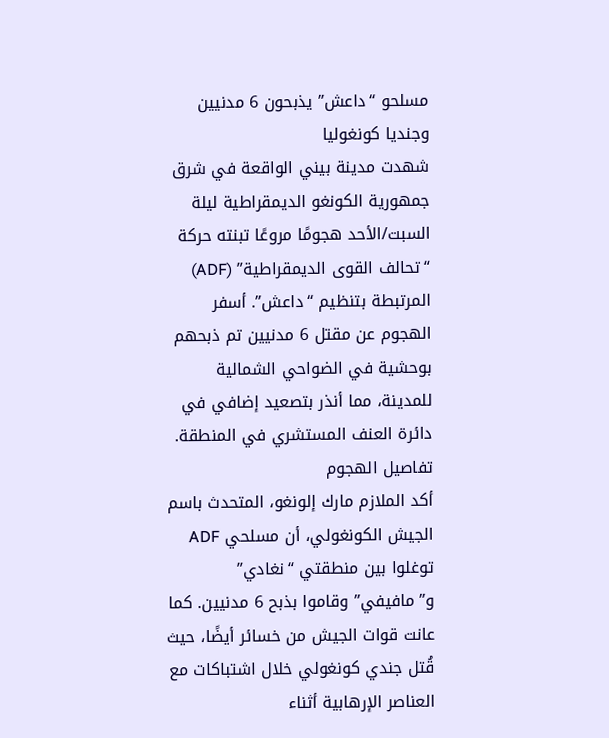مسلحو “داعش” يذبحون 6 مدنيين وجنديا كونغوليا
شهدت مدينة بيني الواقعة في شرق جمهورية الكونغو الديمقراطية ليلة السبت/الأحد هجومًا مروعًا تبنته حركة “تحالف القوى الديمقراطية” (ADF) المرتبطة بتنظيم “داعش”. أسفر الهجوم عن مقتل 6 مدنيين تم ذبحهم بوحشية في الضواحي الشمالية للمدينة، مما أنذر بتصعيد إضافي في دائرة العنف المستشري في المنطقة.
تفاصيل الهجوم
أكد الملازم مارك إلونغو، المتحدث باسم الجيش الكونغولي، أن مسلحي ADF توغلوا بين منطقتي “نغادي” و”مافيفي” وقاموا بذبح 6 مدنيين. كما عانت قوات الجيش من خسائر أيضًا، حيث قُتل جندي كونغولي خلال اشتباكات مع العناصر الإرهابية أثناء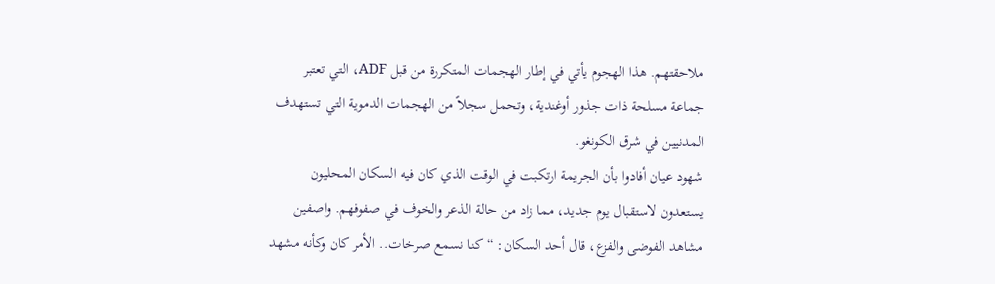ملاحقتهم. هذا الهجوم يأتي في إطار الهجمات المتكررة من قبل ADF، التي تعتبر جماعة مسلحة ذات جذور أوغندية، وتحمل سجلاً من الهجمات الدموية التي تستهدف المدنيين في شرق الكونغو.
شهود عيان أفادوا بأن الجريمة ارتكبت في الوقت الذي كان فيه السكان المحليون يستعدون لاستقبال يوم جديد، مما زاد من حالة الذعر والخوف في صفوفهم. واصفين مشاهد الفوضى والفزع، قال أحد السكان: “كنا نسمع صرخات.. الأمر كان وكأنه مشهد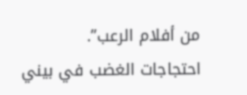من أفلام الرعب”.
احتجاجات الغضب في بيني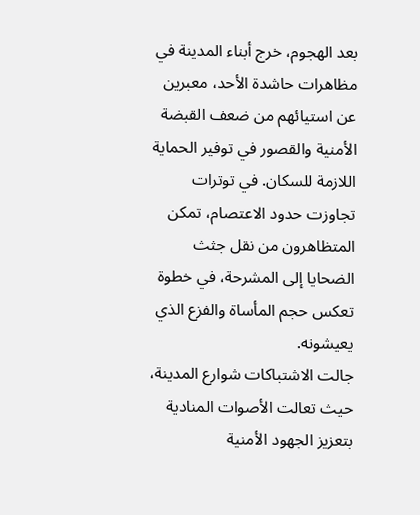بعد الهجوم، خرج أبناء المدينة في مظاهرات حاشدة الأحد، معبرين عن استيائهم من ضعف القبضة الأمنية والقصور في توفير الحماية اللازمة للسكان. في توترات تجاوزت حدود الاعتصام، تمكن المتظاهرون من نقل جثث الضحايا إلى المشرحة، في خطوة تعكس حجم المأساة والفزع الذي يعيشونه.
جالت الاشتباكات شوارع المدينة، حيث تعالت الأصوات المنادية بتعزيز الجهود الأمنية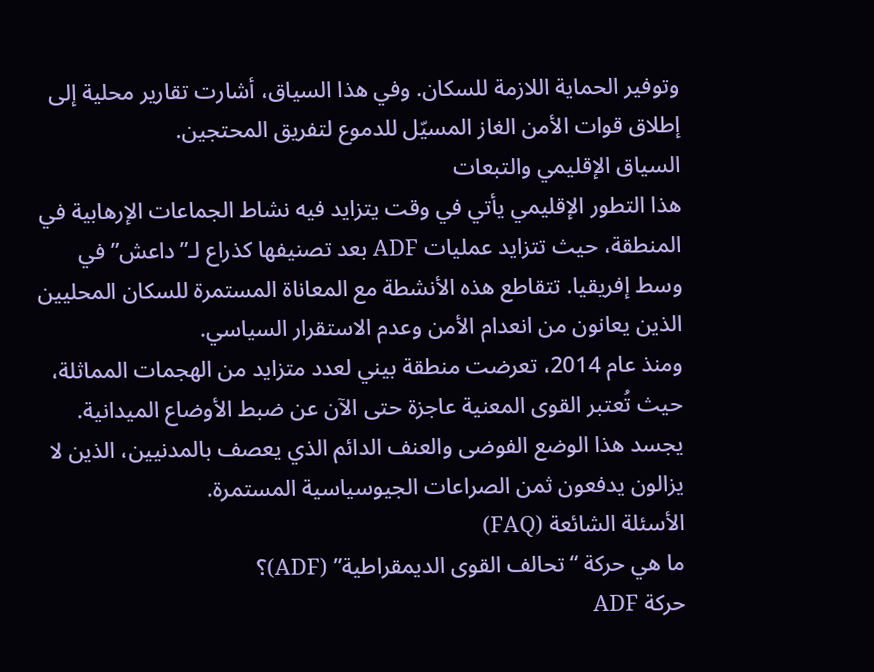وتوفير الحماية اللازمة للسكان. وفي هذا السياق، أشارت تقارير محلية إلى إطلاق قوات الأمن الغاز المسيّل للدموع لتفريق المحتجين.
السياق الإقليمي والتبعات
هذا التطور الإقليمي يأتي في وقت يتزايد فيه نشاط الجماعات الإرهابية في المنطقة، حيث تتزايد عمليات ADF بعد تصنيفها كذراع لـ”داعش” في وسط إفريقيا. تتقاطع هذه الأنشطة مع المعاناة المستمرة للسكان المحليين الذين يعانون من انعدام الأمن وعدم الاستقرار السياسي.
ومنذ عام 2014، تعرضت منطقة بيني لعدد متزايد من الهجمات المماثلة، حيث تُعتبر القوى المعنية عاجزة حتى الآن عن ضبط الأوضاع الميدانية. يجسد هذا الوضع الفوضى والعنف الدائم الذي يعصف بالمدنيين، الذين لا يزالون يدفعون ثمن الصراعات الجيوسياسية المستمرة.
الأسئلة الشائعة (FAQ)
ما هي حركة “تحالف القوى الديمقراطية” (ADF)؟
حركة ADF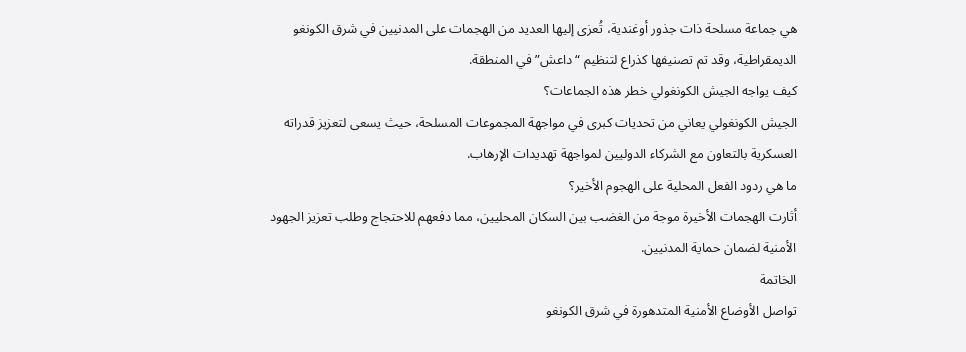هي جماعة مسلحة ذات جذور أوغندية، تُعزى إليها العديد من الهجمات على المدنيين في شرق الكونغو الديمقراطية، وقد تم تصنيفها كذراع لتنظيم “داعش” في المنطقة.
كيف يواجه الجيش الكونغولي خطر هذه الجماعات؟
الجيش الكونغولي يعاني من تحديات كبرى في مواجهة المجموعات المسلحة، حيث يسعى لتعزيز قدراته العسكرية بالتعاون مع الشركاء الدوليين لمواجهة تهديدات الإرهاب.
ما هي ردود الفعل المحلية على الهجوم الأخير؟
أثارت الهجمات الأخيرة موجة من الغضب بين السكان المحليين، مما دفعهم للاحتجاج وطلب تعزيز الجهود الأمنية لضمان حماية المدنيين.
الخاتمة
تواصل الأوضاع الأمنية المتدهورة في شرق الكونغو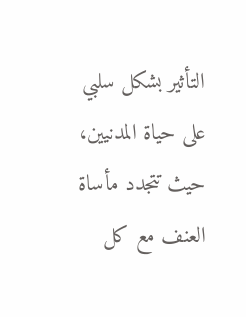التأثير بشكل سلبي على حياة المدنيين، حيث تتجدد مأساة العنف مع كل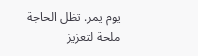يوم يمر. تظل الحاجة ملحة لتعزيز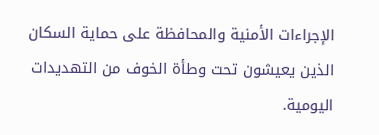الإجراءات الأمنية والمحافظة على حماية السكان الذين يعيشون تحت وطأة الخوف من التهديدات اليومية.